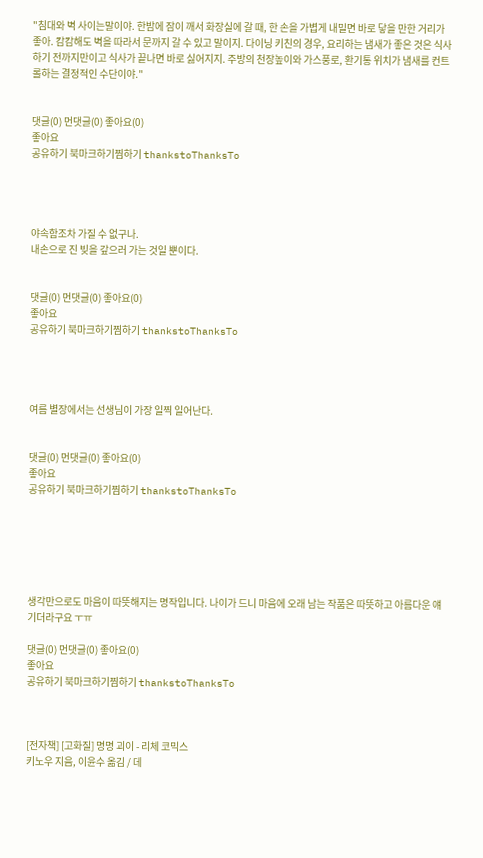"침대와 벽 사이는말이야. 한밤에 잠이 깨서 화장실에 갈 때, 한 손을 가볍게 내밀면 바로 닿을 만한 거리가 좋아. 캄캄해도 벽을 따라서 문까지 갈 수 있고 말이지. 다이닝 키친의 경우, 요리하는 냄새가 좋은 것은 식사하기 전까지만이고 식사가 끝나면 바로 싫어지지. 주방의 천장높이와 가스풍로, 환기통 위치가 냄새를 컨트롤하는 결정적인 수단이야."


댓글(0) 먼댓글(0) 좋아요(0)
좋아요
공유하기 북마크하기찜하기 thankstoThanksTo




야속함조차 가질 수 없구나.
내손으로 진 빚을 갚으러 가는 것일 뿐이다.


댓글(0) 먼댓글(0) 좋아요(0)
좋아요
공유하기 북마크하기찜하기 thankstoThanksTo




여름 별장에서는 선생님이 가장 일찍 일어난다.


댓글(0) 먼댓글(0) 좋아요(0)
좋아요
공유하기 북마크하기찜하기 thankstoThanksTo






생각만으로도 마음이 따뜻해지는 명작입니다. 나이가 드니 마음에 오래 남는 작품은 따뜻하고 아름다운 얘기더라구요 ㅜㅠ

댓글(0) 먼댓글(0) 좋아요(0)
좋아요
공유하기 북마크하기찜하기 thankstoThanksTo



[전자책] [고화질] 명명 괴이 - 리체 코믹스
키노우 지음, 이윤수 옮김 / 데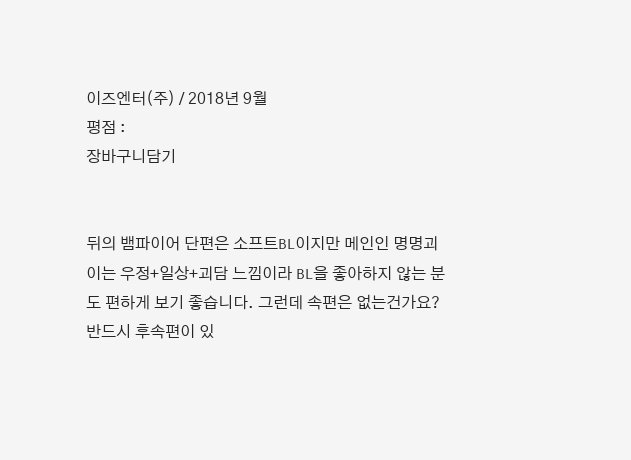이즈엔터(주) / 2018년 9월
평점 :
장바구니담기


뒤의 뱀파이어 단편은 소프트BL이지만 메인인 명명괴이는 우정+일상+괴담 느낌이라 BL을 좋아하지 않는 분도 편하게 보기 좋습니다. 그런데 속편은 없는건가요? 반드시 후속편이 있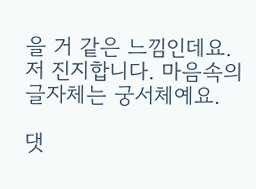을 거 같은 느낌인데요. 저 진지합니다. 마음속의 글자체는 궁서체예요.

댓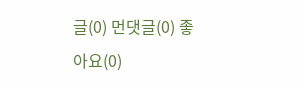글(0) 먼댓글(0) 좋아요(0)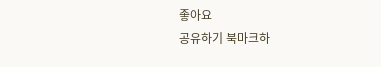좋아요
공유하기 북마크하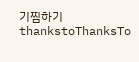기찜하기 thankstoThanksTo